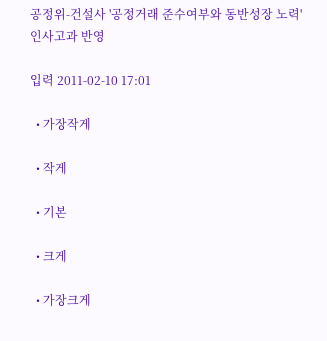공정위-건설사 '공정거래 준수여부와 동반성장 노력' 인사고과 반영

입력 2011-02-10 17:01

  • 가장작게

  • 작게

  • 기본

  • 크게

  • 가장크게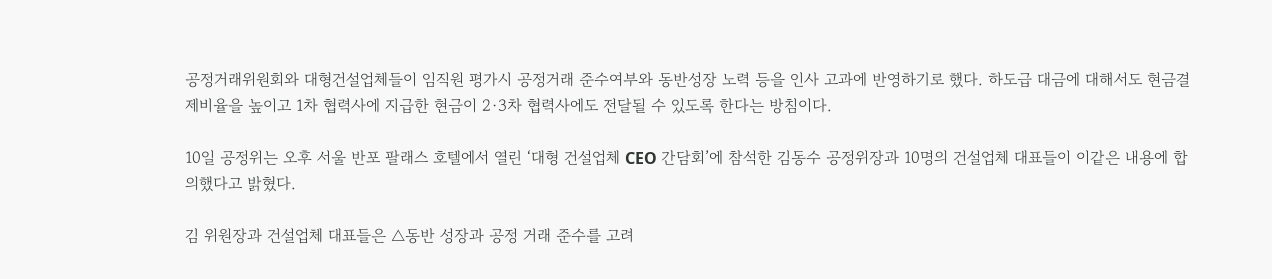공정거래위원회와 대형건설업체들이 임직원 평가시 공정거래 준수여부와 동반성장 노력 등을 인사 고과에 반영하기로 했다. 하도급 대금에 대해서도 현금결제비율을 높이고 1차 협력사에 지급한 현금이 2·3차 협력사에도 전달될 수 있도록 한다는 방침이다.

10일 공정위는 오후 서울 반포 팔래스 호텔에서 열린 ‘대형 건설업체 CEO 간담회’에 참석한 김동수 공정위장과 10명의 건설업체 대표들이 이같은 내용에 합의했다고 밝혔다.

김 위원장과 건설업체 대표들은 △동반 성장과 공정 거래 준수를 고려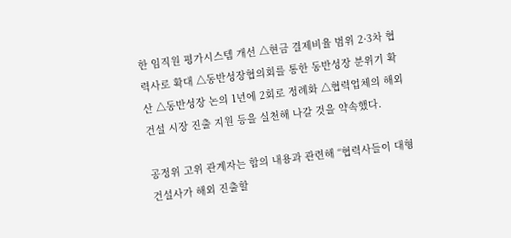한 임직원 평가시스템 개선 △현금 결제비율 범위 2·3차 협력사로 확대 △동반성장협의회를 통한 동반성장 분위기 확산 △동반성장 논의 1년에 2회로 정례화 △협력업체의 해외 건설 시장 진출 지원 등을 실천해 나갈 것을 약속했다.

공정위 고위 관계자는 합의 내용과 관련해 “협력사들이 대형건설사가 해외 진출할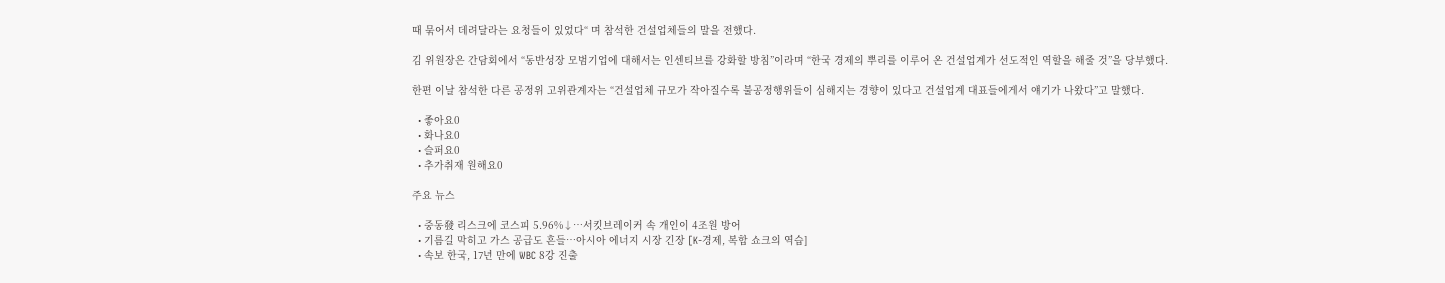때 묶어서 데려달라는 요청들이 있었다“ 며 참석한 건설업체들의 말을 전했다.

김 위원장은 간담회에서 “동반성장 모범기업에 대해서는 인센티브를 강화할 방침”이라며 “한국 경제의 뿌리를 이루어 온 건설업계가 선도적인 역할을 해줄 것”을 당부했다.

한편 이날 참석한 다른 공정위 고위관계자는 “건설업체 규모가 작아질수록 불공정행위들이 심해지는 경향이 있다고 건설업계 대표들에게서 얘기가 나왔다”고 말했다.

  • 좋아요0
  • 화나요0
  • 슬퍼요0
  • 추가취재 원해요0

주요 뉴스

  • 중동發 리스크에 코스피 5.96%↓⋯서킷브레이커 속 개인이 4조원 방어
  • 기름길 막히고 가스 공급도 흔들…아시아 에너지 시장 긴장 [K-경제, 복합 쇼크의 역습]
  • 속보 한국, 17년 만에 WBC 8강 진출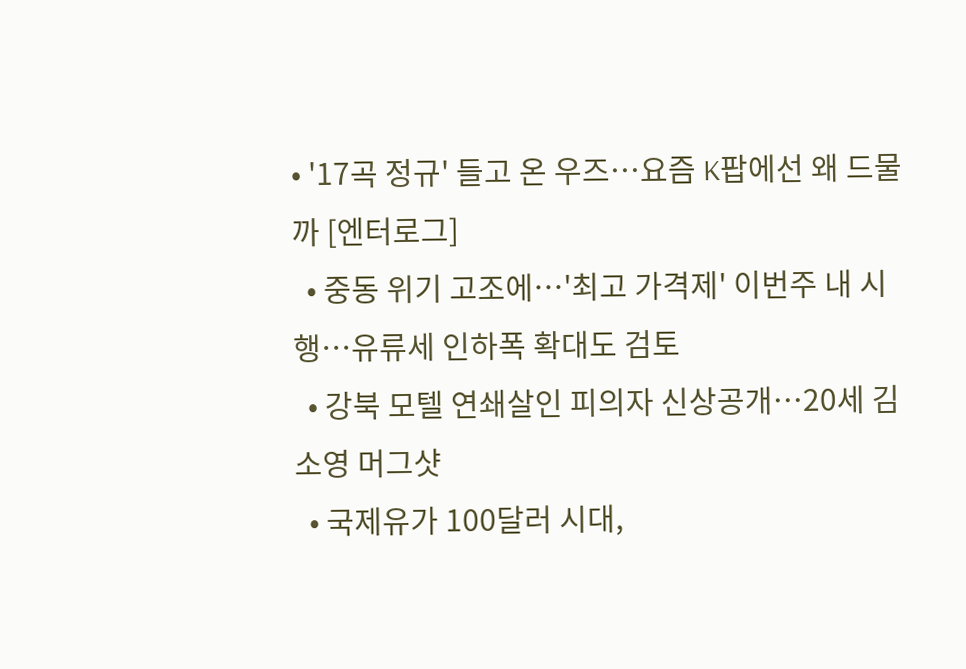• '17곡 정규' 들고 온 우즈⋯요즘 K팝에선 왜 드물까 [엔터로그]
  • 중동 위기 고조에…'최고 가격제' 이번주 내 시행…유류세 인하폭 확대도 검토
  • 강북 모텔 연쇄살인 피의자 신상공개…20세 김소영 머그샷
  • 국제유가 100달러 시대,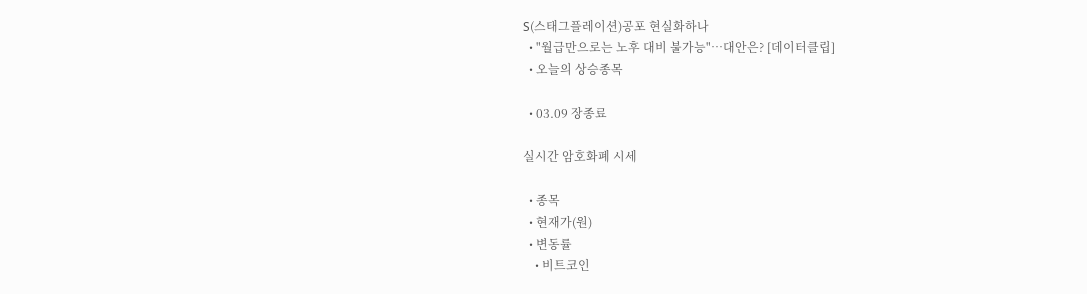S(스태그플레이션)공포 현실화하나
  • "월급만으로는 노후 대비 불가능"…대안은? [데이터클립]
  • 오늘의 상승종목

  • 03.09 장종료

실시간 암호화폐 시세

  • 종목
  • 현재가(원)
  • 변동률
    • 비트코인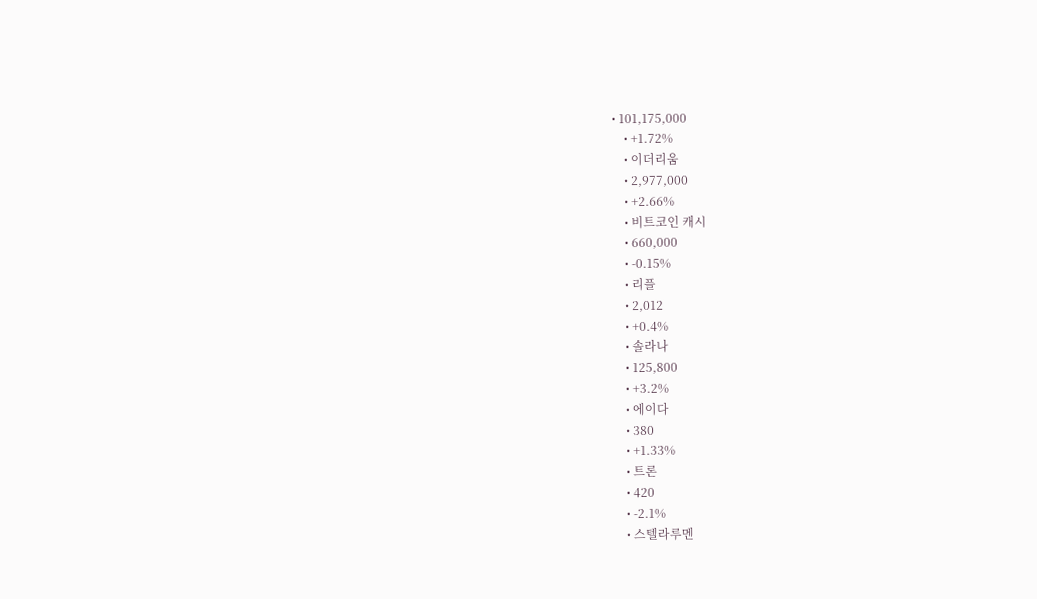• 101,175,000
    • +1.72%
    • 이더리움
    • 2,977,000
    • +2.66%
    • 비트코인 캐시
    • 660,000
    • -0.15%
    • 리플
    • 2,012
    • +0.4%
    • 솔라나
    • 125,800
    • +3.2%
    • 에이다
    • 380
    • +1.33%
    • 트론
    • 420
    • -2.1%
    • 스텔라루멘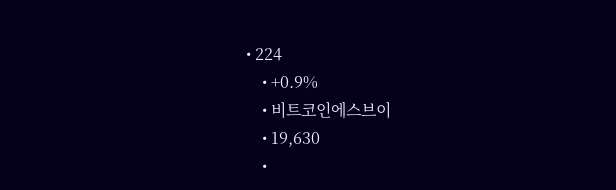• 224
    • +0.9%
    • 비트코인에스브이
    • 19,630
    •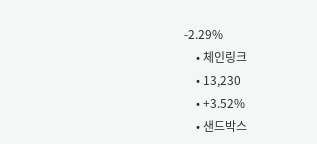-2.29%
    • 체인링크
    • 13,230
    • +3.52%
    • 샌드박스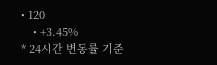• 120
    • +3.45%
* 24시간 변동률 기준